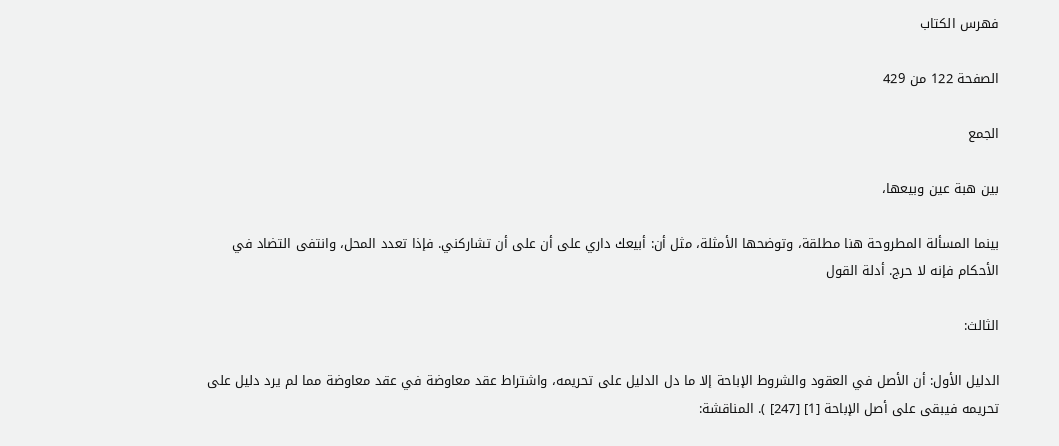فهرس الكتاب

الصفحة 122 من 429

الجمع

بين هبة عين وبيعها،

بينما المسألة المطروحة هنا مطلقة، وتوضحها الأمثلة، مثل أن: أبيعك داري على أن على أن تشاركني. فإذا تعدد المحل، وانتفى التضاد في الأحكام فإنه لا حرج. أدلة القول

الثالث:

الدليل الأول: أن الأصل في العقود والشروط الإباحة إلا ما دل الدليل على تحريمه، واشتراط عقد معاوضة في عقد معاوضة مما لم يرد دليل على تحريمه فيبقى على أصل الإباحة [1] [247] ). المناقشة: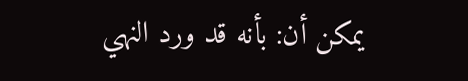يمكن أن: بأنه قد ورد النهي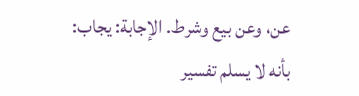عن، وعن بيع وشرط. الإجابة: يجاب: بأنه لا يسلم تفسير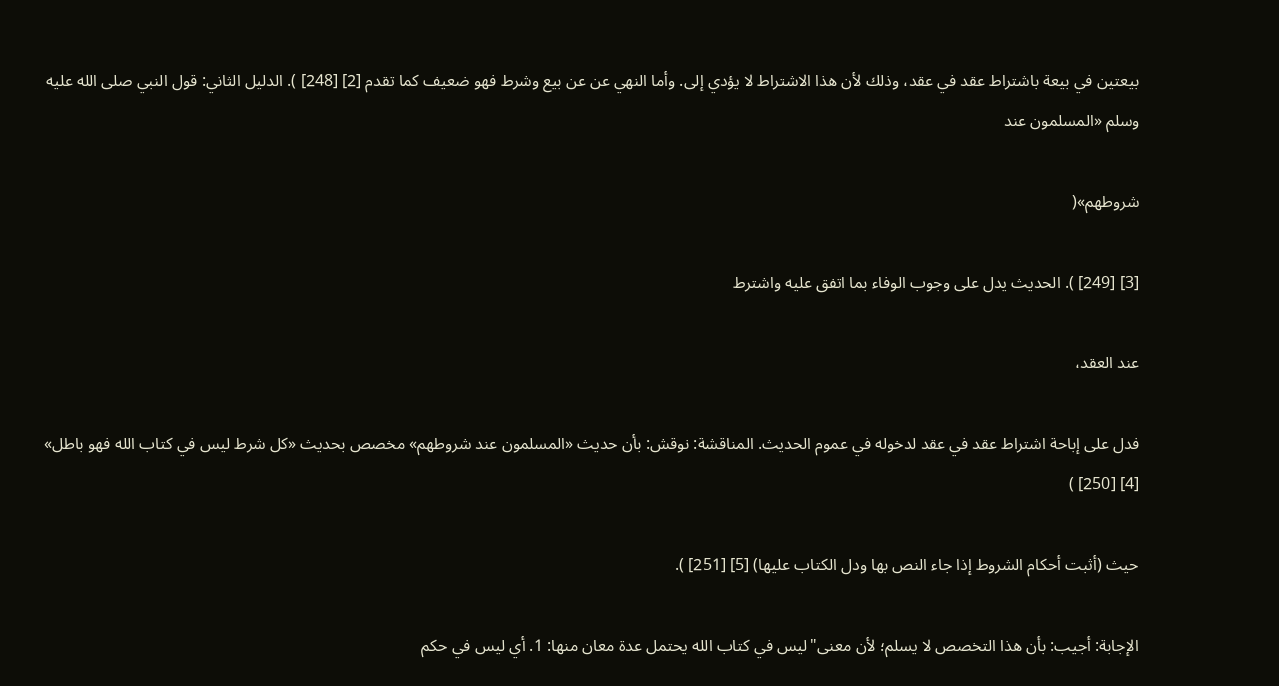بيعتين في بيعة باشتراط عقد في عقد، وذلك لأن هذا الاشتراط لا يؤدي إلى. وأما النهي عن عن بيع وشرط فهو ضعيف كما تقدم [2] [248] ). الدليل الثاني: قول النبي صلى الله عليه وسلم «المسلمون عند

شروطهم»(

[3] [249] ). الحديث يدل على وجوب الوفاء بما اتفق عليه واشترط

عند العقد،

فدل على إباحة اشتراط عقد في عقد لدخوله في عموم الحديث. المناقشة: نوقش: بأن حديث «المسلمون عند شروطهم» مخصص بحديث «كل شرط ليس في كتاب الله فهو باطل» [4] [250] )

حيث (أثبت أحكام الشروط إذا جاء النص بها ودل الكتاب عليها) [5] [251] ).

الإجابة: أجيب: بأن هذا التخصص لا يسلم؛ لأن معنى"ليس في كتاب الله يحتمل عدة معان منها: 1. أي ليس في حكم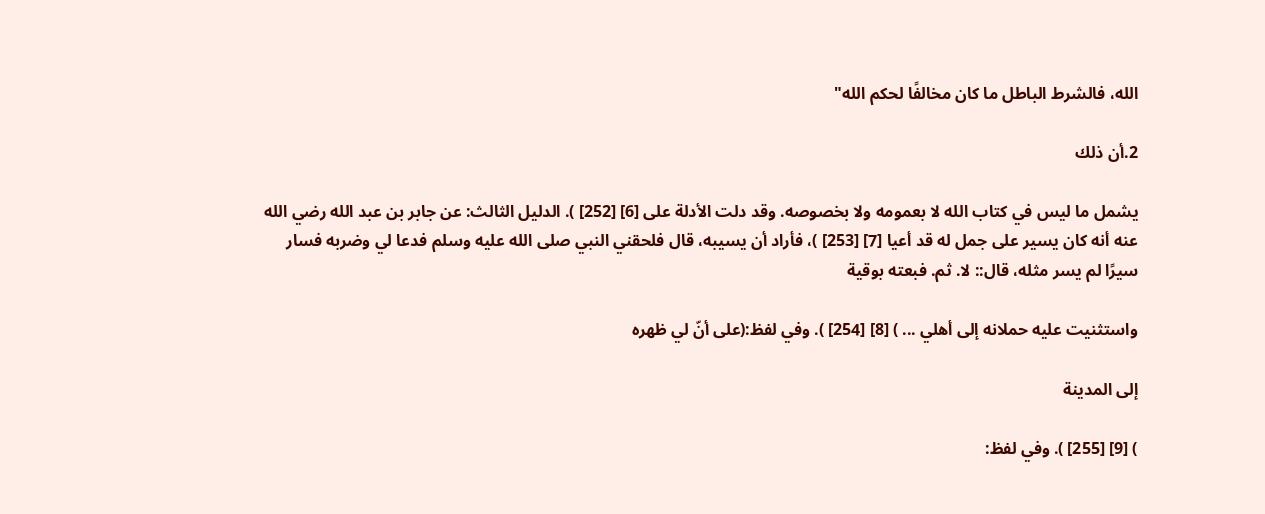الله، فالشرط الباطل ما كان مخالفًا لحكم الله"

2.أن ذلك

يشمل ما ليس في كتاب الله لا بعمومه ولا بخصوصه. وقد دلت الأدلة على [6] [252] ). الدليل الثالث: عن جابر بن عبد الله رضي الله عنه أنه كان يسير على جمل له قد أعيا [7] [253] )، فأراد أن يسيبه، قال فلحقني النبي صلى الله عليه وسلم فدعا لي وضربه فسار سيرًا لم يسر مثله، قال:: لا. ثم. فبعته بوقية

واستثنيت عليه حملانه إلى أهلي ... ) [8] [254] ). وفي لفظ:(على أنّ لي ظهره

إلى المدينة

) [9] [255] ). وفي لفظ: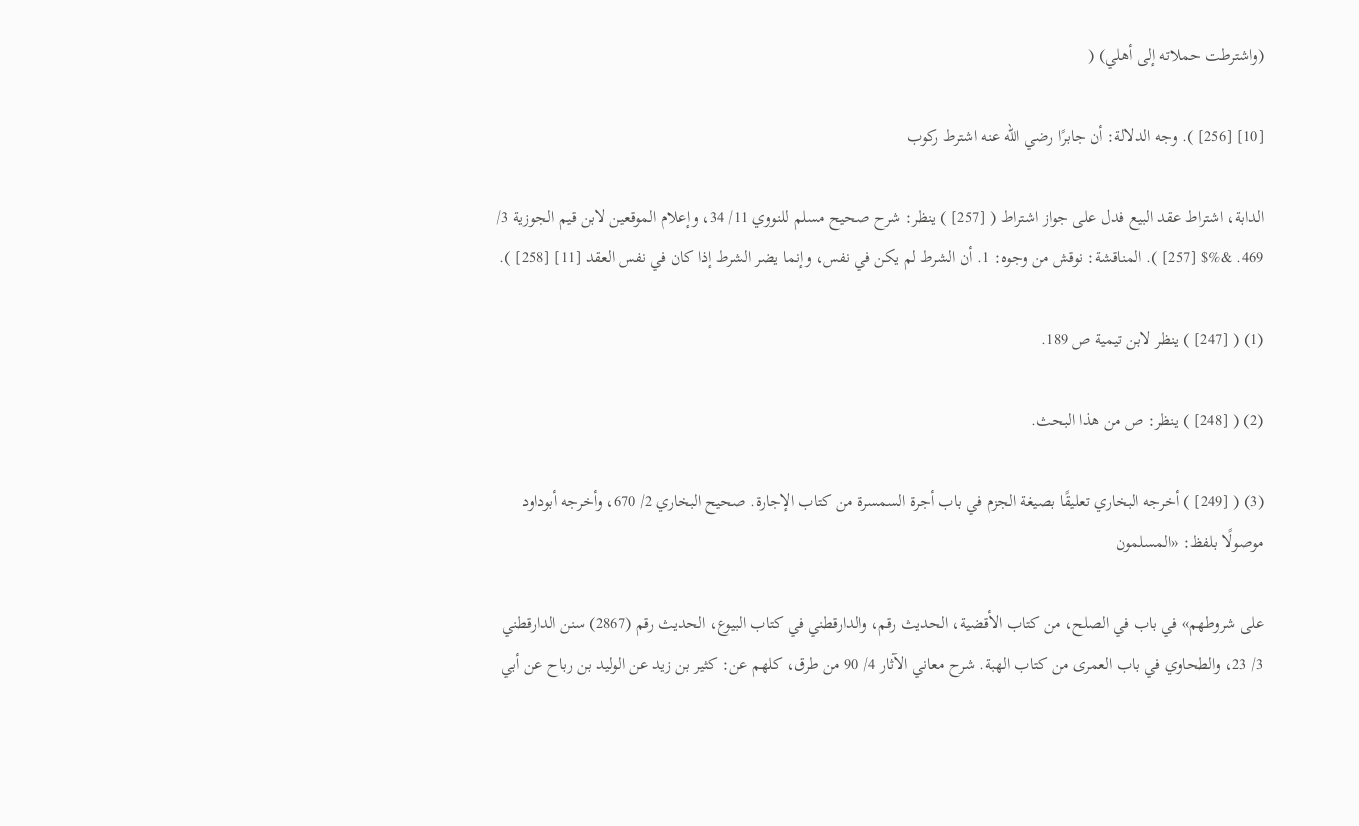(واشترطت حملاته إلى أهلي) (

[10] [256] ). وجه الدلالة: أن جابرًا رضي الله عنه اشترط ركوب

الدابة، اشتراط عقد البيع فدل على جواز اشتراط ( [257] ) ينظر: شرح صحيح مسلم للنووي 11/ 34، وإعلام الموقعين لابن قيم الجوزية 3/ 469. &%$ [257] ). المناقشة: نوقش من وجوه: 1. أن الشرط لم يكن في نفس، وإنما يضر الشرط إذا كان في نفس العقد [11] [258] ).

(1) ( [247] ) ينظر لابن تيمية ص 189.

(2) ( [248] ) ينظر: ص من هذا البحث.

(3) ( [249] ) أخرجه البخاري تعليقًا بصيغة الجزم في باب أجرة السمسرة من كتاب الإجارة. صحيح البخاري 2/ 670، وأخرجه أبوداود موصولًا بلفظ: «المسلمون

على شروطهم» في باب في الصلح، من كتاب الأقضية، الحديث رقم، والدارقطني في كتاب البيوع، الحديث رقم (2867) سنن الدارقطني 3/ 23، والطحاوي في باب العمرى من كتاب الهبة. شرح معاني الآثار 4/ 90 من طرق، كلهم عن: كثير بن زيد عن الوليد بن رباح عن أبي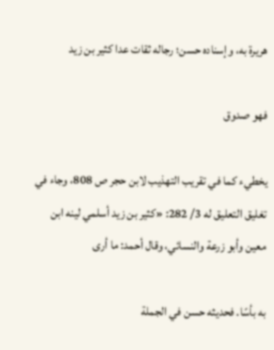هريرة به، وإسناده حسن؛ رجاله ثقات عدا كثير بن زيد

فهو صدوق

يخطيء كما في تقريب التهذيب لابن حجر ص 808، وجاء في تغليق التعليق له 3/ 282: «كثير بن زيد أسلمي لينه ابن معين وأبو زرعة والنسائي، وقال أحمد: ما أرى

به بأسًا. فحديثه حسن في الجملة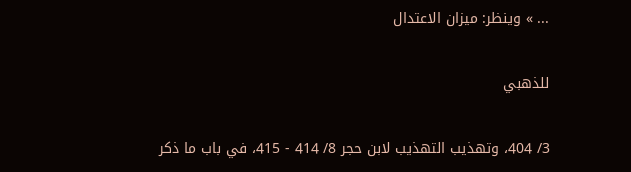... » وينظر: ميزان الاعتدال

للذهبي

3/ 404، وتهذيب التهذيب لابن حجر 8/ 414 - 415، في باب ما ذكر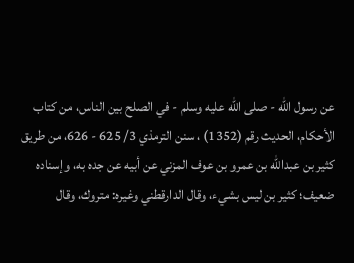عن رسول الله - صلى الله عليه وسلم - في الصلح بين الناس، من كتاب الأحكام، الحديث رقم (1352) ، سنن الترمذي 3/ 625 - 626، من طريق كثير بن عبداللّه بن عمرو بن عوف المزني عن أبيه عن جده به، وإسناده ضعيف؛ كثير بن ليس بشيء، وقال الدارقطني وغيره: متروك، وقال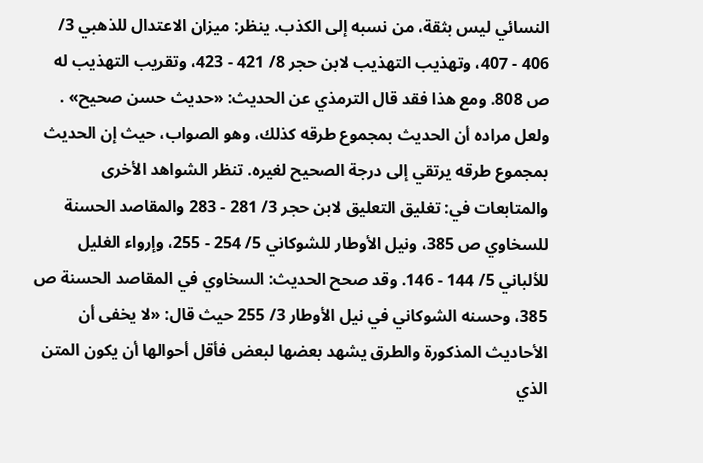النسائي ليس بثقة، من نسبه إلى الكذب. ينظر: ميزان الاعتدال للذهبي 3/ 406 - 407، وتهذيب التهذيب لابن حجر 8/ 421 - 423، وتقريب التهذيب له ص 808. ومع هذا فقد قال الترمذي عن الحديث: «حديث حسن صحيح» . ولعل مراده أن الحديث بمجموع طرقه كذلك، وهو الصواب، حيث إن الحديث بمجموع طرقه يرتقي إلى درجة الصحيح لغيره. تنظر الشواهد الأخرى والمتابعات في: تغليق التعليق لابن حجر 3/ 281 - 283 والمقاصد الحسنة للسخاوي ص 385، ونيل الأوطار للشوكاني 5/ 254 - 255، وإرواء الغليل للألباني 5/ 144 - 146. وقد صحح الحديث: السخاوي في المقاصد الحسنة ص 385، وحسنه الشوكاني في نيل الأوطار 3/ 255 حيث قال: «لا يخفى أن الأحاديث المذكورة والطرق يشهد بعضها لبعض فأقل أحوالها أن يكون المتن الذي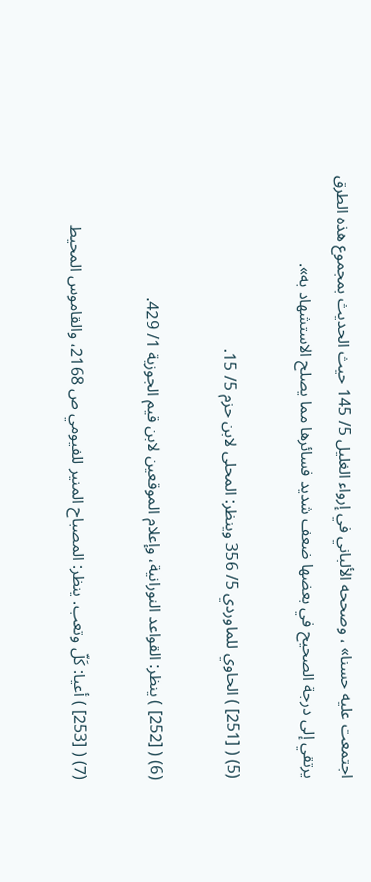اجتمعت عليه حسنا» ، وصححه الألباني في إرواء الغليل 5/ 145 حيث الحديث بمجموع هذه الطرق يرتقي إلى درجة الصحيح في بعضها ضعف شديد فسائرها مما يصلح الاستشهاد به».

(5) ( [251] ) الحاوي للماوردي 5/ 356 وينظر: المحلى لابن حزم 5/ 15.

(6) ( [252] ) ينظر: القواعد النورانية، وإعلام الموقعين لابن قيم الجوزية 1/ 429.

(7) ( [253] ) أعيا: كَلّ وتعب. ينظر: المصباح المنير للفيومي ص 2168، والقاموس المحيط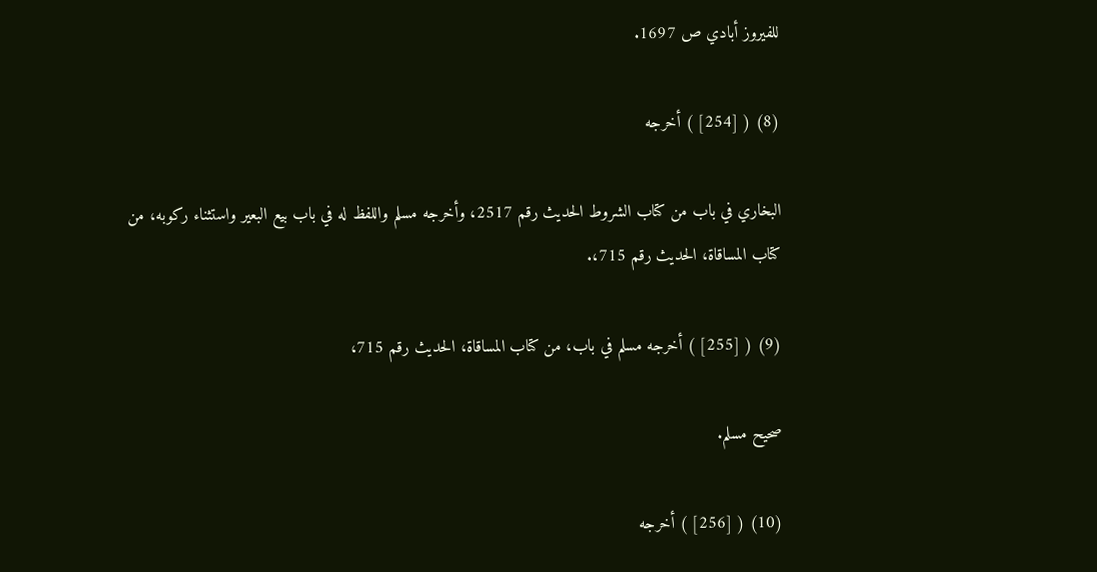للفيروز أبادي ص 1697.

(8) ( [254] ) أخرجه

البخاري في باب من كتاب الشروط الحديث رقم 2517، وأخرجه مسلم واللفظ له في باب بيع البعير واستثناء ركوبه، من كتاب المساقاة، الحديث رقم 715،.

(9) ( [255] ) أخرجه مسلم في باب، من كتاب المساقاة، الحديث رقم 715،

صحيح مسلم.

(10) ( [256] ) أخرجه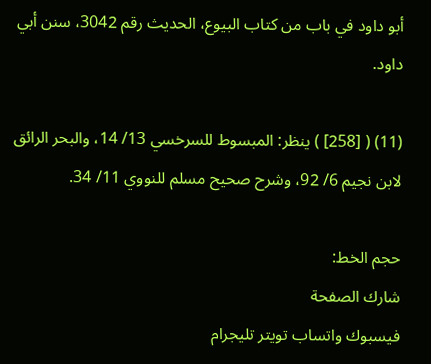أبو داود في باب من كتاب البيوع، الحديث رقم 3042، سنن أبي داود.

(11) ( [258] ) ينظر: المبسوط للسرخسي 13/ 14، والبحر الرائق لابن نجيم 6/ 92، وشرح صحيح مسلم للنووي 11/ 34.

حجم الخط:
شارك الصفحة
فيسبوك واتساب تويتر تليجرام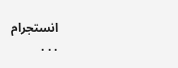انستجرام
. . .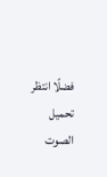فضلًا انتظر تحميل الصوت